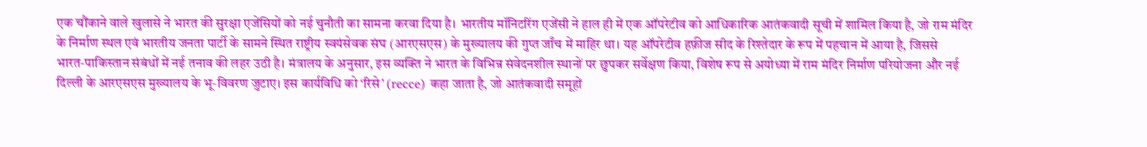एक चौंकाने वाले खुलासे ने भारत की सुरक्षा एजेंसियों को नई चुनौती का सामना करवा दिया है। भारतीय मॉनिटरिंग एजेंसी ने हाल ही में एक ऑपरेटीव को आधिकारिक आतंकवादी सूची में शामिल किया है, जो राम मंदिर के निर्माण स्थल एवं भारतीय जनता पार्टी के सामने स्थित राष्ट्रीय स्वयंसेवक संघ (आरएसएस) के मुख्यालय की गुप्त जाँच में माहिर था। यह ऑपरेटीव हफ़ीज सीद के रिश्तेदार के रूप में पहचान में आया है, जिससे भारत‑पाकिस्तान संबंधों में नई तनाव की लहर उठी है। मंत्रालय के अनुसार, इस व्यक्ति ने भारत के विभिन्न संवेदनशील स्थानों पर छुपकर सर्वेक्षण किया, विशेष रूप से अयोध्या में राम मंदिर निर्माण परियोजना और नई दिल्ली के आरएसएस मुख्यालय के भू‑विवरण जुटाए। इस कार्यविधि को ‘रिसे’ (recce) कहा जाता है, जो आतंकवादी समूहों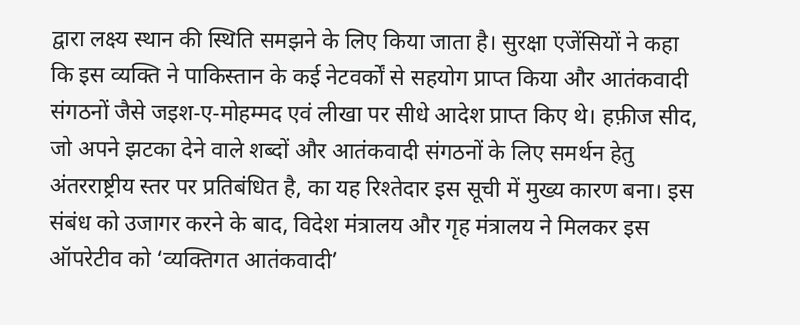द्वारा लक्ष्य स्थान की स्थिति समझने के लिए किया जाता है। सुरक्षा एजेंसियों ने कहा कि इस व्यक्ति ने पाकिस्तान के कई नेटवर्कों से सहयोग प्राप्त किया और आतंकवादी संगठनों जैसे जइश‑ए‑मोहम्मद एवं लीखा पर सीधे आदेश प्राप्त किए थे। हफ़ीज सीद, जो अपने झटका देने वाले शब्दों और आतंकवादी संगठनों के लिए समर्थन हेतु अंतरराष्ट्रीय स्तर पर प्रतिबंधित है, का यह रिश्तेदार इस सूची में मुख्य कारण बना। इस संबंध को उजागर करने के बाद, विदेश मंत्रालय और गृह मंत्रालय ने मिलकर इस ऑपरेटीव को ‘व्यक्तिगत आतंकवादी’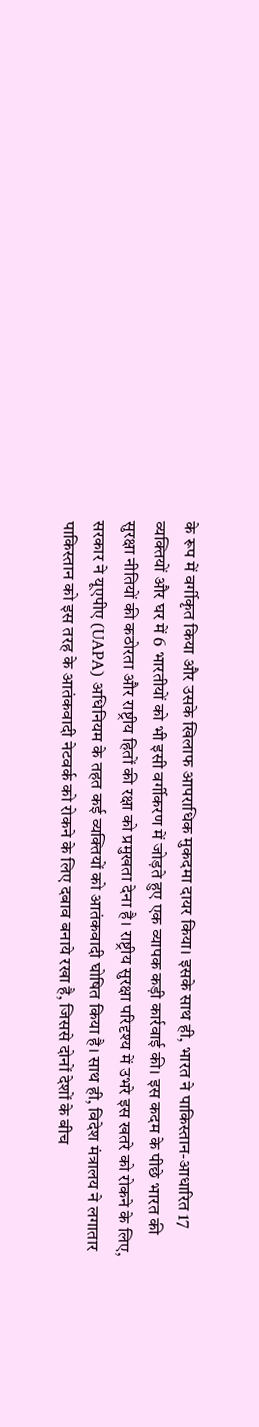के रूप में वर्गीकृत किया और उसके खिलाफ आपराधिक मुकदमा दायर किया। इसके साथ ही, भारत ने पाकिस्तान-आधारित 17 व्यक्तियों और घर में 6 भारतीयों को भी इसी वर्गीकरण में जोड़ते हुए एक व्यापक कड़ी कार्रवाई की। इस कदम के पीछे भारत की सुरक्षा नीतियों की कठोरता और राष्ट्रीय हितों की रक्षा को प्रमुखता देना है। राष्ट्रीय सुरक्षा परिदृश्य में उभरे इस खतरे को रोकने के लिए, सरकार ने यूएपीए (UAPA) अधिनियम के तहत कई व्यक्तियों को आतंकवादी घोषित किया है। साथ ही, विदेश मंत्रालय ने लगातार पाकिस्तान को इस तरह के आतंकवादी नेटवर्क को रोकने के लिए दबाव बनाये रखा है, जिससे दोनों देशों के बीच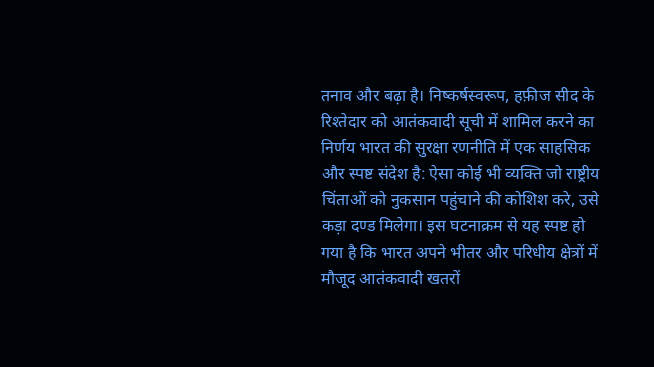तनाव और बढ़ा है। निष्कर्षस्वरूप, हफ़ीज सीद के रिश्तेदार को आतंकवादी सूची में शामिल करने का निर्णय भारत की सुरक्षा रणनीति में एक साहसिक और स्पष्ट संदेश है: ऐसा कोई भी व्यक्ति जो राष्ट्रीय चिंताओं को नुकसान पहुंचाने की कोशिश करे, उसे कड़ा दण्ड मिलेगा। इस घटनाक्रम से यह स्पष्ट हो गया है कि भारत अपने भीतर और परिधीय क्षेत्रों में मौजूद आतंकवादी खतरों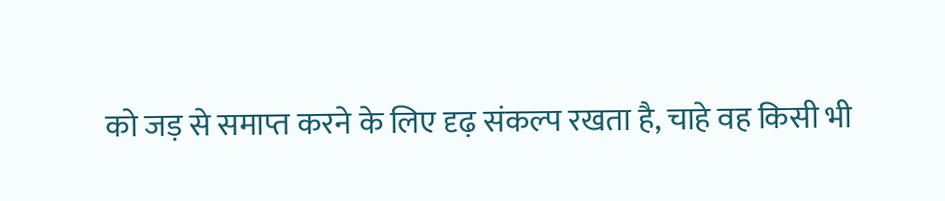को जड़ से समाप्त करने के लिए दृढ़ संकल्प रखता है, चाहे वह किसी भी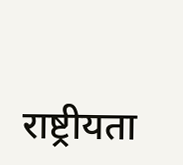राष्ट्रीयता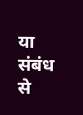या संबंध से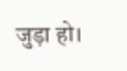जुड़ा हो।